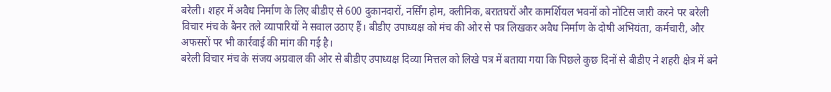बरेली। शहर में अवैध निर्माण के लिए बीडीए से 600 दुकानदारों, नर्सिंग होम, क्लीनिक, बरातघरों और कामर्शियल भवनों को नोटिस जारी करने पर बरेली विचार मंच के बैनर तले व्यापारियों ने सवाल उठाए हैं। बीडीए उपाध्यक्ष को मंच की ओर से पत्र लिखकर अवैध निर्माण के दोषी अभियंता, कर्मचारी, और अफसरों पर भी कार्रवाई की मांग की गई है।
बरेली विचार मंच के संजय अग्रवाल की ओर से बीडीए उपाध्यक्ष दिव्या मित्तल को लिखे पत्र में बताया गया कि पिछले कुछ दिनों से बीडीए ने शहरी क्षेत्र में बने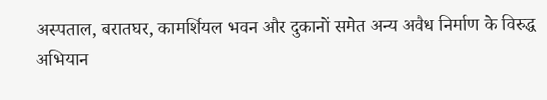अस्पताल, बरातघर, कामर्शियल भवन और दुकानों समेत अन्य अवैध निर्माण के विरुद्ध अभियान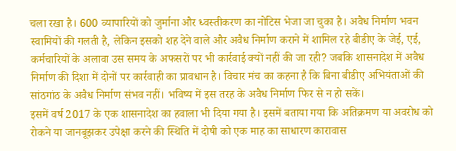चला रखा है। 600 व्यापारियों को जुर्माना और ध्वस्तीकरण का नोटिस भेजा जा चुका है। अवैध निर्माण भवन स्वामियों की गलती है, लेकिन इसको शह देने वाले और अवैध निर्माण कराने में शामिल रहे बीडीए के जेई, एई, कर्मचारियों के अलावा उस समय के अफसरों पर भी कार्रवाई क्यों नहीं की जा रही? जबकि शासनादेश में अवैध निर्माण की दिशा में दोनों पर कार्रवाही का प्रावधान है। विचार मंच का कहना है कि बिना बीडीए अभियंताओं की सांठगांठ के अवैध निर्माण संभव नहीं। भविष्य में इस तरह के अवैध निर्माण फिर से न हो सकें।
इसमें वर्ष 2017 के एक शासनादेश का हवाला भी दिया गया है। इसमें बताया गया कि अतिक्रमण या अवरोध को रोकने या जानबूझकर उपेक्षा करने की स्थिति में दोषी को एक माह का साधारण कारावास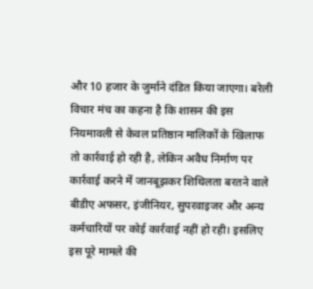और 10 हजार के जुर्माने दंडित किया जाएगा। बरेली विचार मंच का कहना है कि शासन की इस नियमावली से केवल प्रतिष्ठान मालिकों के खिलाफ तो कार्रवाई हो रही है, लेकिन अवैध निर्माण पर कार्रवाई करने में जानबूझकर शिथिलता बरतने वाले बीडीए अफसर, इंजीनियर, सुपरवाइजर और अन्य कर्मचारियों पर कोई कार्रवाई नहीं हो रही। इसलिए इस पूरे मामले की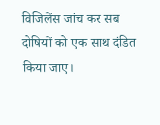विजिलेंस जांच कर सब दोषियों को एक साथ दंडित किया जाए।